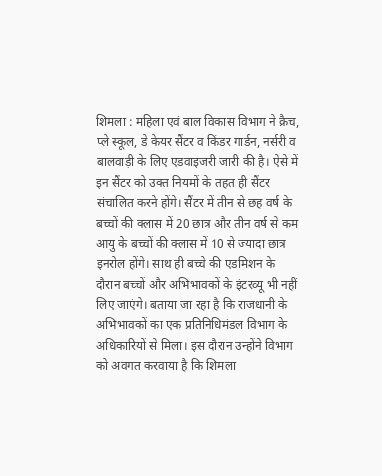शिमला : महिला एवं बाल विकास विभाग ने क्रैच, प्ले स्कूल, डे केयर सैंटर व किंडर गार्डन, नर्सरी व बालवाड़ी के लिए एडवाइजरी जारी की है। ऐसे में इन सैंटर को उक्त नियमों के तहत ही सैंटर संचालित करने होंगे। सैंटर में तीन से छह वर्ष के बच्चों की क्लास में 20 छात्र और तीन वर्ष से कम आयु के बच्चों की क्लास में 10 से ज्यादा छात्र इनरोल होंगे। साथ ही बच्चे की एडमिशन के दौरान बच्चों और अभिभावकों के इंटरव्यू भी नहीं लिए जाएंगे। बताया जा रहा है कि राजधानी के अभिभावकों का एक प्रतिनिधिमंडल विभाग के अधिकारियों से मिला। इस दौरान उन्होंने विभाग को अवगत करवाया है कि शिमला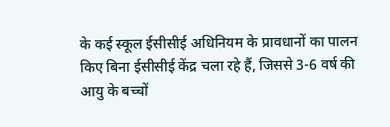के कई स्कूल ईसीसीई अधिनियम के प्रावधानों का पालन किए बिना ईसीसीई केंद्र चला रहे हैं, जिससे 3-6 वर्ष की आयु के बच्चों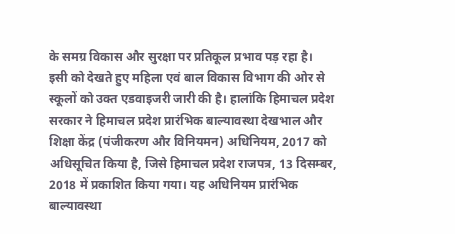के समग्र विकास और सुरक्षा पर प्रतिकूल प्रभाव पड़ रहा है।
इसी को देखते हुए महिला एवं बाल विकास विभाग की ओर से स्कूलों को उक्त एडवाइजरी जारी की है। हालांकि हिमाचल प्रदेश सरकार ने हिमाचल प्रदेश प्रारंभिक बाल्यावस्था देखभाल और शिक्षा केंद्र (पंजीकरण और विनियमन) अधिनियम, 2017 को अधिसूचित किया है, जिसे हिमाचल प्रदेश राजपत्र, 13 दिसम्बर, 2018 में प्रकाशित किया गया। यह अधिनियम प्रारंभिक बाल्यावस्था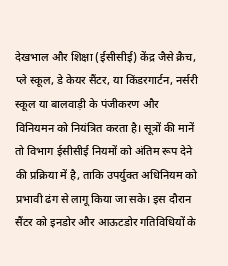देखभाल और शिक्षा (ईसीसीई) केंद्र जैसे क्रैच, प्ले स्कूल, डे केयर सैंटर, या किंडरगार्टन, नर्सरी स्कूल या बालवाड़ी के पंजीकरण और विनियमन को नियंत्रित करता है। सूत्रों की मानें तो विभाग ईसीसीई नियमों को अंतिम रूप देने की प्रक्रिया में है, ताकि उपर्युक्त अधिनियम को प्रभावी ढंग से लागू किया जा सके। इस दौरान सैंटर को इनडोर और आऊटडोर गतिविधियों के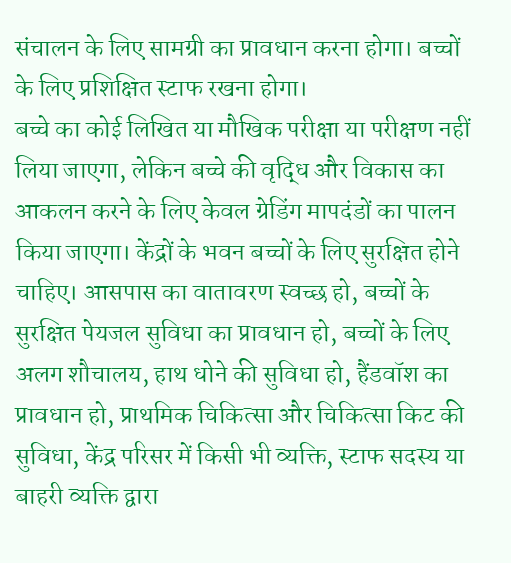संचालन के लिए सामग्री का प्रावधान करना होगा। बच्चों के लिए प्रशिक्षित स्टाफ रखना होगा।
बच्चे का कोई लिखित या मौखिक परीक्षा या परीक्षण नहीं लिया जाएगा, लेकिन बच्चे की वृद्धि और विकास का आकलन करने के लिए केवल ग्रेडिंग मापदंडों का पालन किया जाएगा। केंद्रों के भवन बच्चों के लिए सुरक्षित होने चाहिए। आसपास का वातावरण स्वच्छ हो, बच्चों के सुरक्षित पेयजल सुविधा का प्रावधान हो, बच्चों के लिए अलग शौचालय, हाथ धोने की सुविधा हो, हैंडवॉश का प्रावधान हो, प्राथमिक चिकित्सा और चिकित्सा किट की सुविधा, केंद्र परिसर में किसी भी व्यक्ति, स्टाफ सदस्य या बाहरी व्यक्ति द्वारा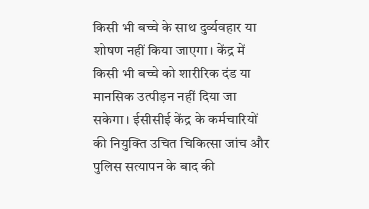किसी भी बच्चे के साथ दुर्व्यवहार या शोषण नहीं किया जाएगा। केंद्र में किसी भी बच्चे को शारीरिक दंड या मानसिक उत्पीड़न नहीं दिया जा सकेगा। ईसीसीई केंद्र के कर्मचारियों की नियुक्ति उचित चिकित्सा जांच और पुलिस सत्यापन के बाद की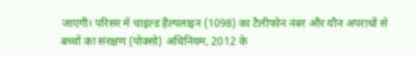जाएगी। परिसर में चाइल्ड हैल्पलाइन (1098) का टैलीफोन नंबर और यौन अपराधों से बच्चों का संरक्षण (पोक्सो) अधिनियम, 2012 के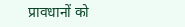प्रावधानों को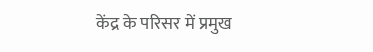केंद्र के परिसर में प्रमुख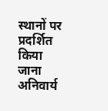स्थानों पर प्रदर्शित किया जाना अनिवार्य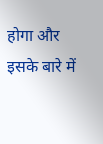होगा और इसके बारे में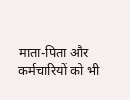माता-पिता और कर्मचारियों को भी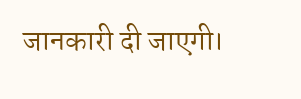जानकारी दी जाएगी।